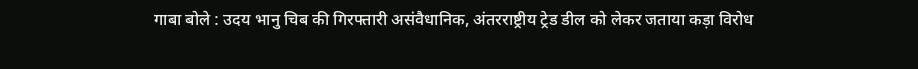गाबा बोले : उदय भानु चिब की गिरफ्तारी असंवैधानिक, अंतरराष्ट्रीय ट्रेड डील को लेकर जताया कड़ा विरोध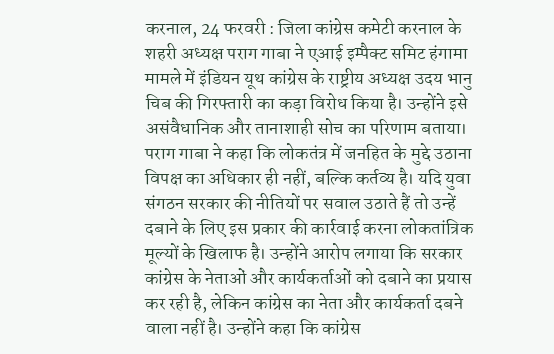करनाल, 24 फरवरी : जिला कांग्रेस कमेटी करनाल के शहरी अध्यक्ष पराग गाबा ने एआई इम्पैक्ट समिट हंगामा मामले में इंडियन यूथ कांग्रेस के राष्ट्रीय अध्यक्ष उदय भानु चिब की गिरफ्तारी का कड़ा विरोध किया है। उन्होंने इसे असंवैधानिक और तानाशाही सोच का परिणाम बताया। पराग गाबा ने कहा कि लोकतंत्र में जनहित के मुद्दे उठाना विपक्ष का अधिकार ही नहीं, बल्कि कर्तव्य है। यदि युवा संगठन सरकार की नीतियों पर सवाल उठाते हैं तो उन्हें दबाने के लिए इस प्रकार की कार्रवाई करना लोकतांत्रिक मूल्यों के खिलाफ है। उन्होंने आरोप लगाया कि सरकार कांग्रेस के नेताओं और कार्यकर्ताओं को दबाने का प्रयास कर रही है, लेकिन कांग्रेस का नेता और कार्यकर्ता दबने वाला नहीं है। उन्होंने कहा कि कांग्रेस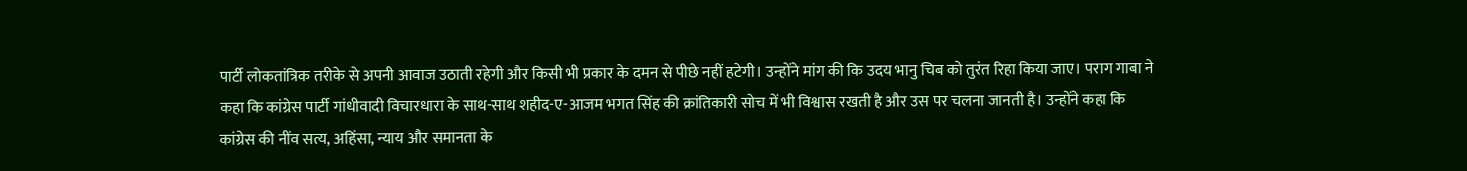पार्टी लोकतांत्रिक तरीके से अपनी आवाज उठाती रहेगी और किसी भी प्रकार के दमन से पीछे नहीं हटेगी। उन्होंने मांग की कि उदय भानु चिब को तुरंत रिहा किया जाए। पराग गाबा ने कहा कि कांग्रेस पार्टी गांधीवादी विचारधारा के साथ-साथ शहीद-ए-आजम भगत सिंह की क्रांतिकारी सोच में भी विश्वास रखती है और उस पर चलना जानती है। उन्होंने कहा कि कांग्रेस की नींव सत्य, अहिंसा, न्याय और समानता के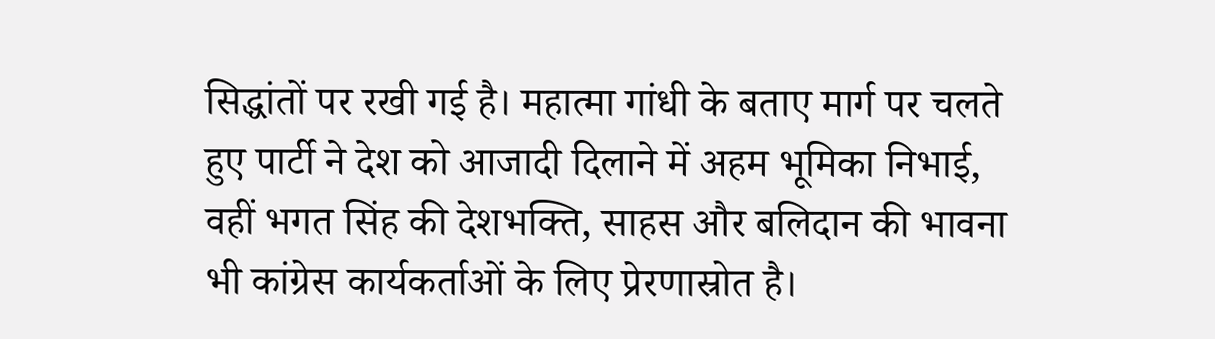सिद्धांतों पर रखी गई है। महात्मा गांधी के बताए मार्ग पर चलते हुए पार्टी ने देश को आजादी दिलाने में अहम भूमिका निभाई, वहीं भगत सिंह की देशभक्ति, साहस और बलिदान की भावना भी कांग्रेस कार्यकर्ताओं के लिए प्रेरणास्रोत है।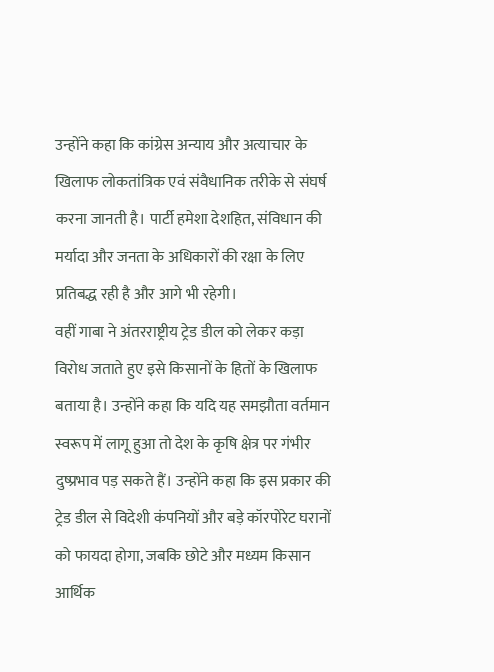उन्होंने कहा कि कांग्रेस अन्याय और अत्याचार के खिलाफ लोकतांत्रिक एवं संवैधानिक तरीके से संघर्ष करना जानती है। पार्टी हमेशा देशहित, संविधान की मर्यादा और जनता के अधिकारों की रक्षा के लिए प्रतिबद्ध रही है और आगे भी रहेगी।
वहीं गाबा ने अंतरराष्ट्रीय ट्रेड डील को लेकर कड़ा विरोध जताते हुए इसे किसानों के हितों के खिलाफ बताया है। उन्होंने कहा कि यदि यह समझौता वर्तमान स्वरूप में लागू हुआ तो देश के कृषि क्षेत्र पर गंभीर दुष्प्रभाव पड़ सकते हैं। उन्होंने कहा कि इस प्रकार की ट्रेड डील से विदेशी कंपनियों और बड़े कॉरपोरेट घरानों को फायदा होगा, जबकि छोटे और मध्यम किसान आर्थिक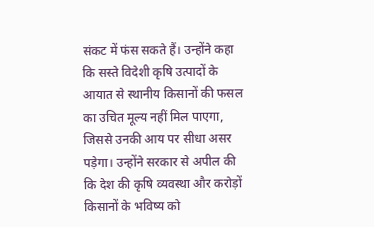संकट में फंस सकते हैं। उन्होंने कहा कि सस्ते विदेशी कृषि उत्पादों के आयात से स्थानीय किसानों की फसल का उचित मूल्य नहीं मिल पाएगा, जिससे उनकी आय पर सीधा असर पड़ेगा। उन्होंने सरकार से अपील की कि देश की कृषि व्यवस्था और करोड़ों किसानों के भविष्य को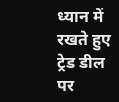ध्यान में रखते हुए ट्रेड डील पर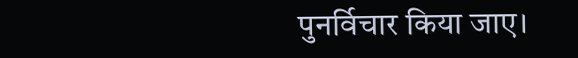पुनर्विचार किया जाए।